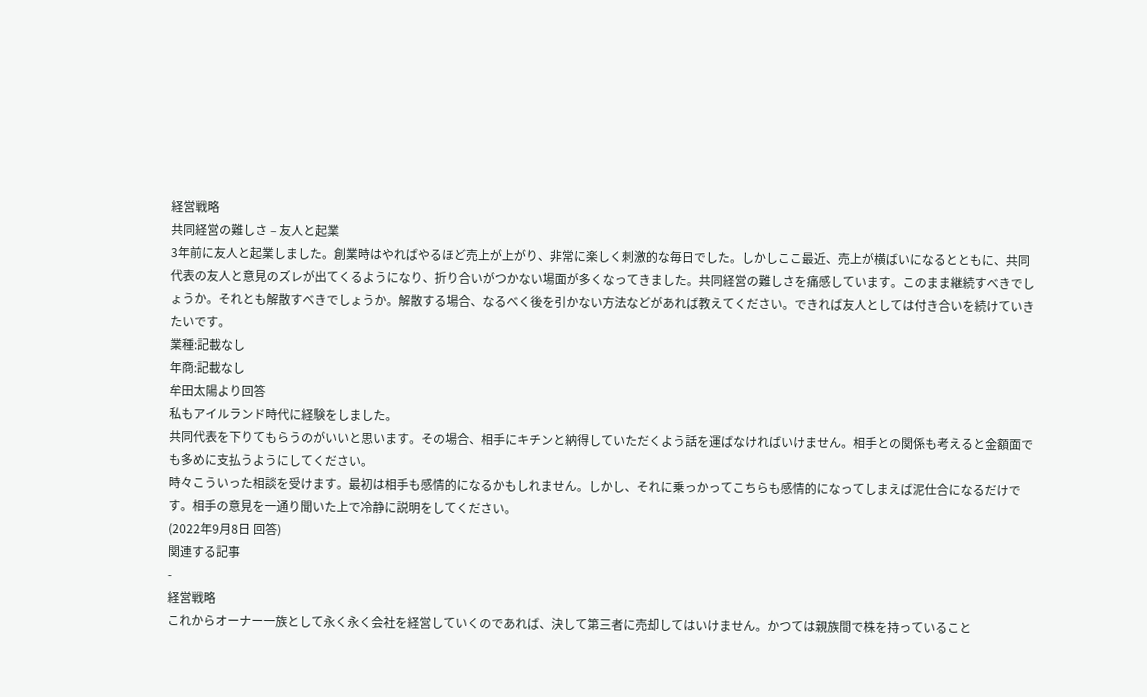経営戦略
共同経営の難しさ – 友人と起業
3年前に友人と起業しました。創業時はやればやるほど売上が上がり、非常に楽しく刺激的な毎日でした。しかしここ最近、売上が横ばいになるとともに、共同代表の友人と意見のズレが出てくるようになり、折り合いがつかない場面が多くなってきました。共同経営の難しさを痛感しています。このまま継続すべきでしょうか。それとも解散すべきでしょうか。解散する場合、なるべく後を引かない方法などがあれば教えてください。できれば友人としては付き合いを続けていきたいです。
業種:記載なし
年商:記載なし
牟田太陽より回答
私もアイルランド時代に経験をしました。
共同代表を下りてもらうのがいいと思います。その場合、相手にキチンと納得していただくよう話を運ばなければいけません。相手との関係も考えると金額面でも多めに支払うようにしてください。
時々こういった相談を受けます。最初は相手も感情的になるかもしれません。しかし、それに乗っかってこちらも感情的になってしまえば泥仕合になるだけです。相手の意見を一通り聞いた上で冷静に説明をしてください。
(2022年9月8日 回答)
関連する記事
-
経営戦略
これからオーナー一族として永く永く会社を経営していくのであれば、決して第三者に売却してはいけません。かつては親族間で株を持っていること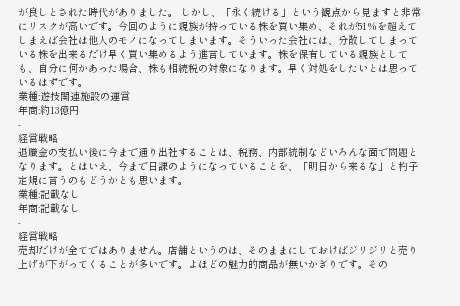が良しとされた時代がありました。 しかし、「永く続ける」という観点から見ますと非常にリスクが高いです。今回のように親族が持っている株を買い集め、それが51%を超えてしまえば会社は他人のモノになってしまいます。そういった会社には、分散してしまっている株を出来るだけ早く買い集めるよう進言しています。株を保有している親族としても、自分に何かあった場合、株も相続税の対象になります。早く対処をしたいとは思っているはずです。
業種:遊技関連施設の運営
年商:約13億円
-
経営戦略
退職金の支払い後に今まで通り出社することは、税務、内部統制などいろんな面で問題となります。とはいえ、今まで日課のようになっていることを、「明日から来るな」と杓子定規に言うのもどうかとも思います。
業種:記載なし
年商:記載なし
-
経営戦略
売却だけが全てではありません。店舗というのは、そのままにしておけばジリジリと売り上げが下がってくることが多いです。よほどの魅力的商品が無いかぎりです。その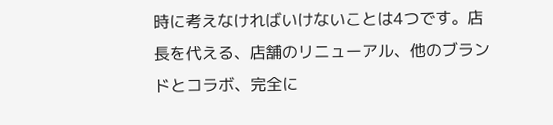時に考えなければいけないことは4つです。店長を代える、店舗のリニューアル、他のブランドとコラボ、完全に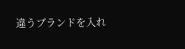違うブランドを入れ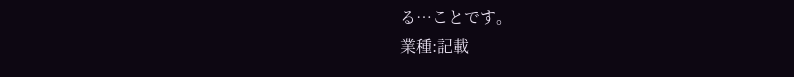る…ことです。
業種:記載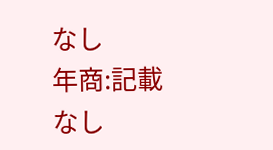なし
年商:記載なし